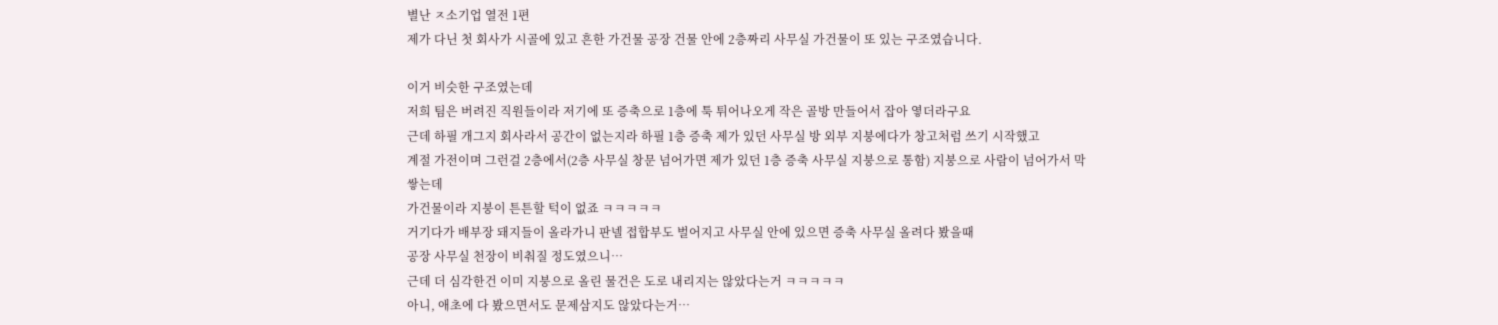별난 ㅈ소기업 열전 1편
제가 다닌 첫 회사가 시골에 있고 흔한 가건물 공장 건물 안에 2층짜리 사무실 가건물이 또 있는 구조였습니다.

이거 비슷한 구조였는데
저희 팀은 버려진 직원들이라 저기에 또 증축으로 1층에 툭 튀어나오게 작은 골방 만들어서 잡아 옇더라구요
근데 하필 개그지 회사라서 공간이 없는지라 하필 1층 증축 제가 있던 사무실 방 외부 지붕에다가 창고처럼 쓰기 시작했고
계절 가전이며 그런걸 2층에서(2층 사무실 창문 넘어가면 제가 있던 1층 증축 사무실 지붕으로 통함) 지붕으로 사람이 넘어가서 막 쌓는데
가건물이라 지붕이 튼튼할 턱이 없죠 ㅋㅋㅋㅋㅋ
거기다가 배부장 돼지들이 올라가니 판넬 접합부도 벌어지고 사무실 안에 있으면 증축 사무실 올려다 봤을때
공장 사무실 천장이 비춰질 정도였으니…
근데 더 심각한건 이미 지붕으로 올린 물건은 도로 내리지는 않았다는거 ㅋㅋㅋㅋㅋ
아니, 애초에 다 봤으면서도 문제삼지도 않았다는거…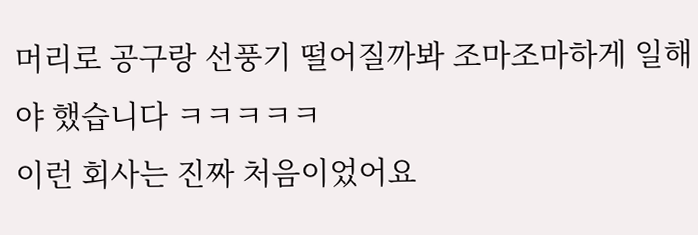머리로 공구랑 선풍기 떨어질까봐 조마조마하게 일해야 했습니다 ㅋㅋㅋㅋㅋ
이런 회사는 진짜 처음이었어요